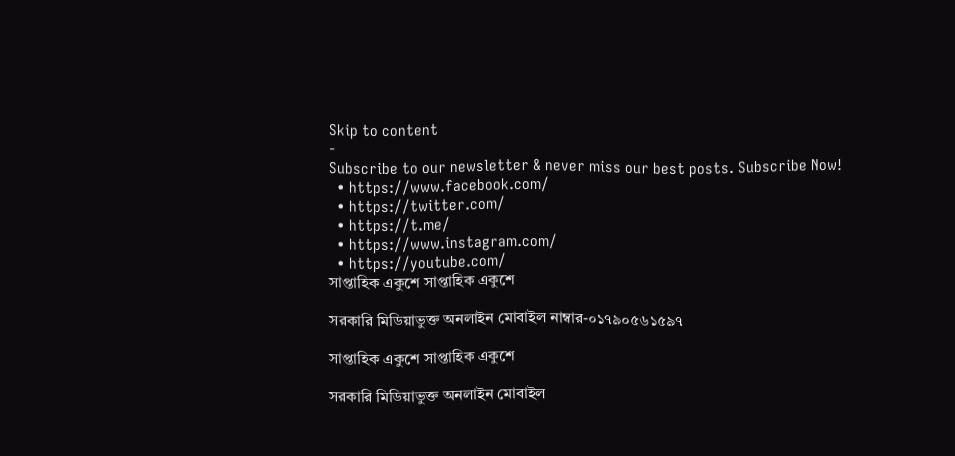Skip to content
-
Subscribe to our newsletter & never miss our best posts. Subscribe Now!
  • https://www.facebook.com/
  • https://twitter.com/
  • https://t.me/
  • https://www.instagram.com/
  • https://youtube.com/
সাপ্তাহিক একুশে সাপ্তাহিক একুশে

সরকারি মিডিয়াভুক্ত অনলাইন মোবাইল নাম্বার-০১৭৯০৫৬১৫৯৭

সাপ্তাহিক একুশে সাপ্তাহিক একুশে

সরকারি মিডিয়াভুক্ত অনলাইন মোবাইল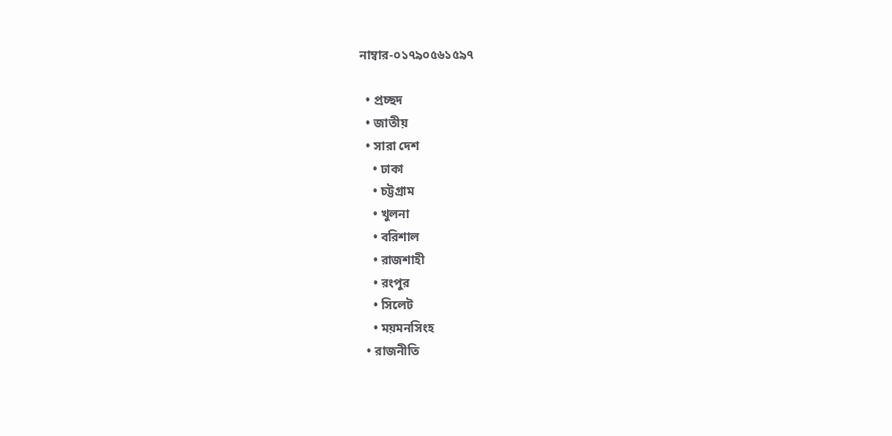নাম্বার-০১৭৯০৫৬১৫৯৭

  • প্রচ্ছদ
  • জাতীয়
  • সারা দেশ
    • ঢাকা
    • চট্টগ্রাম
    • খুলনা
    • বরিশাল
    • রাজশাহী
    • রংপুর
    • সিলেট
    • ময়মনসিংহ
  • রাজনীতি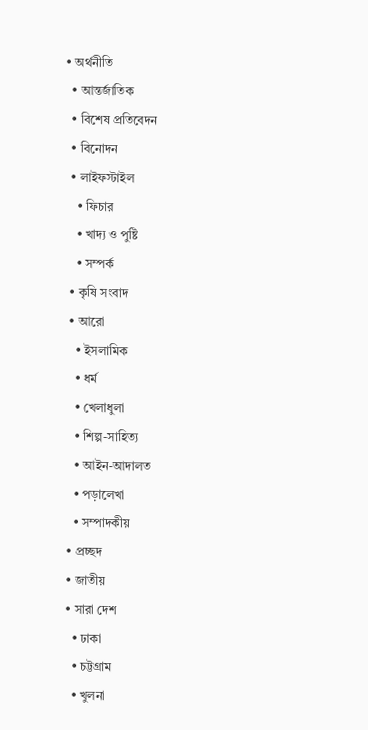• অর্থনীতি
  • আন্তর্জাতিক
  • বিশেষ প্রতিবেদন
  • বিনোদন
  • লাইফস্টাইল
    • ফিচার
    • খাদ্য ও পুষ্টি
    • সম্পর্ক
  • কৃষি সংবাদ
  • আরো
    • ইসলামিক
    • ধর্ম
    • খেলাধুলা
    • শিল্প-সাহিত্য
    • আইন-আদালত
    • পড়ালেখা
    • সম্পাদকীয়
  • প্রচ্ছদ
  • জাতীয়
  • সারা দেশ
    • ঢাকা
    • চট্টগ্রাম
    • খুলনা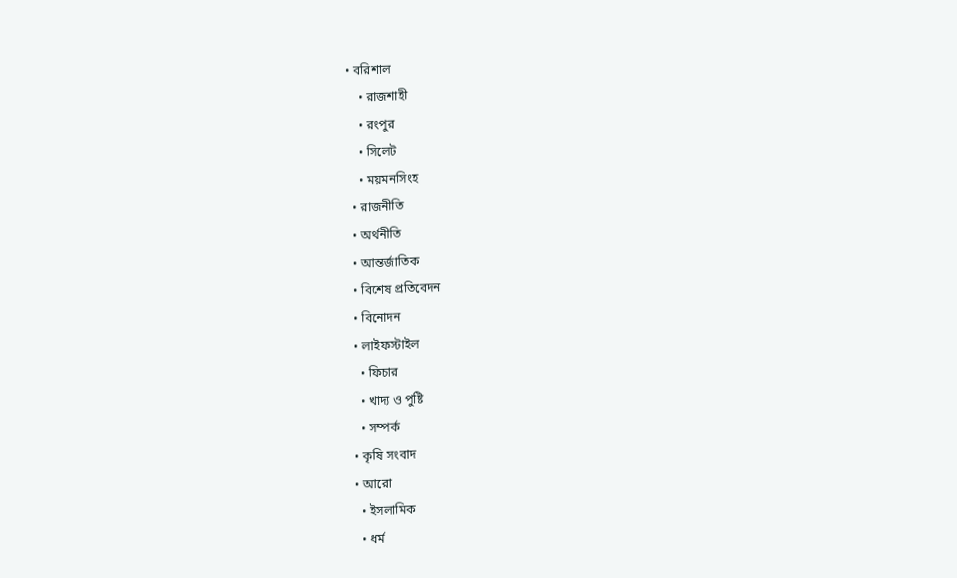• বরিশাল
    • রাজশাহী
    • রংপুর
    • সিলেট
    • ময়মনসিংহ
  • রাজনীতি
  • অর্থনীতি
  • আন্তর্জাতিক
  • বিশেষ প্রতিবেদন
  • বিনোদন
  • লাইফস্টাইল
    • ফিচার
    • খাদ্য ও পুষ্টি
    • সম্পর্ক
  • কৃষি সংবাদ
  • আরো
    • ইসলামিক
    • ধর্ম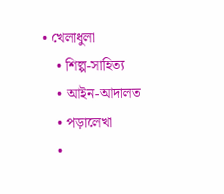• খেলাধুলা
    • শিল্প-সাহিত্য
    • আইন-আদালত
    • পড়ালেখা
    •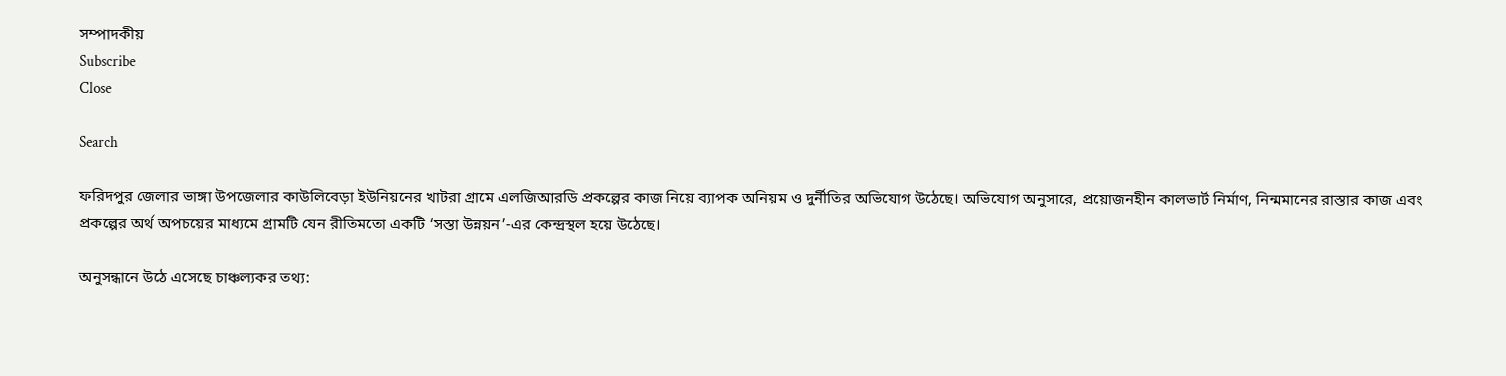সম্পাদকীয়
Subscribe
Close

Search

ফরিদপুর জেলার ভাঙ্গা উপজেলার কাউলিবেড়া ইউনিয়নের খাটরা গ্রামে এলজিআরডি প্রকল্পের কাজ নিয়ে ব্যাপক অনিয়ম ও দুর্নীতির অভিযোগ উঠেছে। অভিযোগ অনুসারে, প্রয়োজনহীন কালভার্ট নির্মাণ, নিন্মমানের রাস্তার কাজ এবং প্রকল্পের অর্থ অপচয়ের মাধ্যমে গ্রামটি যেন রীতিমতো একটি ‘সস্তা উন্নয়ন’-এর কেন্দ্রস্থল হয়ে উঠেছে।

অনুসন্ধানে উঠে এসেছে চাঞ্চল্যকর তথ্য: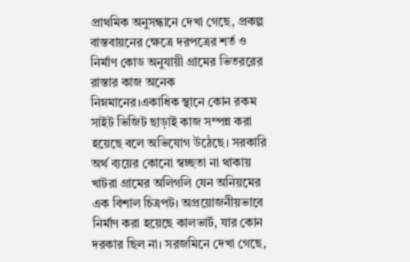প্রাথমিক অনুসন্ধানে দেখা গেছে, প্রকল্প বাস্তবায়নের ক্ষেত্রে দরপত্রের শর্ত ও নির্মাণ কোড অনুযায়ী গ্রামের ভিতররের রাস্তার কাজ অনেক নিম্নমানের।একাধিক স্থানে কোন রকম সাইট ভিজিট ছাড়াই কাজ সম্পন্ন করা হয়েছে বলে অভিযোগ উঠেছে। সরকারি অর্থ ব্যয়ের কোনো স্বচ্ছতা না থাকায় খাটরা গ্রামের অলিগলি যেন অনিয়মের এক বিশাল চিত্রপট। অপ্রয়োজনীয়ভাবে নির্মাণ করা হয়েছে কালভার্ট, যার কোন দরকার ছিল না। সরজমিনে দেখা গেছে,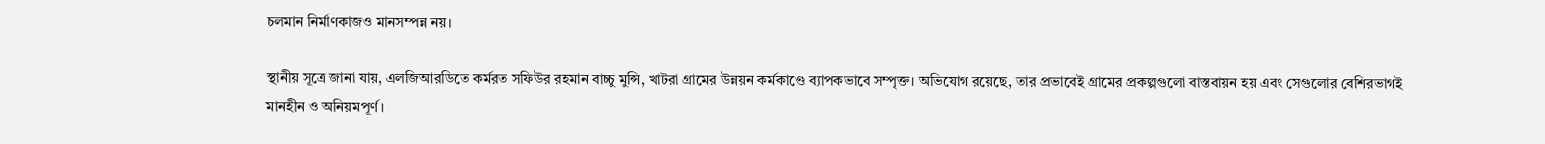চলমান নির্মাণকাজও মানসম্পন্ন নয়।

স্থানীয় সূত্রে জানা যায়, এলজিআরডিতে কর্মরত সফিউর রহমান বাচ্চু মুন্সি, খাটরা গ্রামের উন্নয়ন কর্মকাণ্ডে ব্যাপকভাবে সম্পৃক্ত। অভিযোগ রয়েছে, তার প্রভাবেই গ্রামের প্রকল্পগুলো বাস্তবায়ন হয় এবং সেগুলোর বেশিরভাগই মানহীন ও অনিয়মপূর্ণ।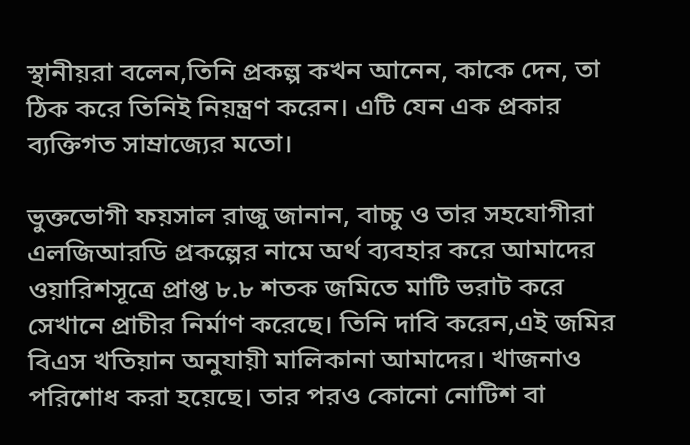স্থানীয়রা বলেন,তিনি প্রকল্প কখন আনেন, কাকে দেন, তা ঠিক করে তিনিই নিয়ন্ত্রণ করেন। এটি যেন এক প্রকার ব্যক্তিগত সাম্রাজ্যের মতো।

ভুক্তভোগী ফয়সাল রাজু জানান, বাচ্চু ও তার সহযোগীরা এলজিআরডি প্রকল্পের নামে অর্থ ব্যবহার করে আমাদের ওয়ারিশসূত্রে প্রাপ্ত ৮.৮ শতক জমিতে মাটি ভরাট করে সেখানে প্রাচীর নির্মাণ করেছে। তিনি দাবি করেন,এই জমির বিএস খতিয়ান অনুযায়ী মালিকানা আমাদের। খাজনাও পরিশোধ করা হয়েছে। তার পরও কোনো নোটিশ বা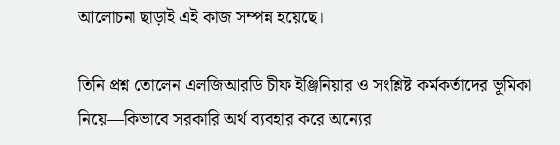আলোচনা ছাড়াই এই কাজ সম্পন্ন হয়েছে।

তিনি প্রশ্ন তোলেন এলজিআরডি চীফ ইঞ্জিনিয়ার ও সংশ্লিষ্ট কর্মকর্তাদের ভূমিকা নিয়ে—কিভাবে সরকারি অর্থ ব্যবহার করে অন্যের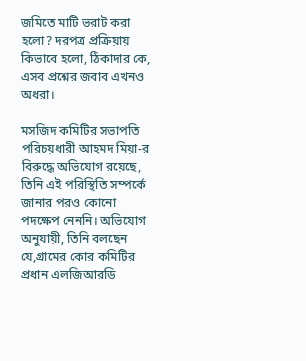জমিতে মাটি ভরাট করা হলো? দরপত্র প্রক্রিয়ায় কিভাবে হলো, ঠিকাদার কে, এসব প্রশ্নের জবাব এখনও অধরা।

মসজিদ কমিটির সভাপতি পরিচয়ধারী আহমদ মিয়া-র বিরুদ্ধে অভিযোগ রয়েছে, তিনি এই পরিস্থিতি সম্পর্কে জানার পরও কোনো পদক্ষেপ নেননি। অভিযোগ অনুযায়ী, তিনি বলছেন যে,গ্রামের কোর কমিটির প্রধান এলজিআরডি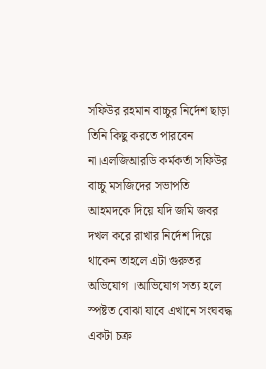সফিউর রহমান বাচ্চুর নির্দেশ ছাড়া তিনি কিছু করতে পারবেন না।এলজিআরডি কর্মকর্তা সফিউর বাচ্চু মসজিদের সভাপতি আহমদকে দিয়ে যদি জমি জবর দখল করে রাখার নির্দেশ দিয়ে থাকেন তাহলে এটা গুরুতর অভিযোগ ।আভিযোগ সত্য হলে স্পষ্টত বোঝা যাবে এখানে সংঘবদ্ধ একটা চক্র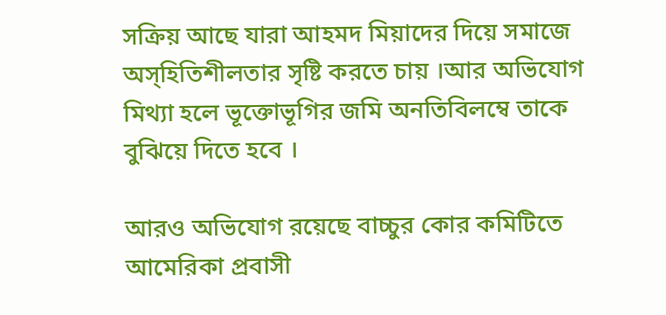সক্রিয় আছে যারা আহমদ মিয়াদের দিয়ে সমাজে অস্হিতিশীলতার সৃষ্টি করতে চায় ।আর অভিযোগ মিথ্যা হলে ভূক্তোভূগির জমি অনতিবিলম্বে তাকে বুঝিয়ে দিতে হবে ।

আরও অভিযোগ রয়েছে বাচ্চুর কোর কমিটিতে আমেরিকা প্রবাসী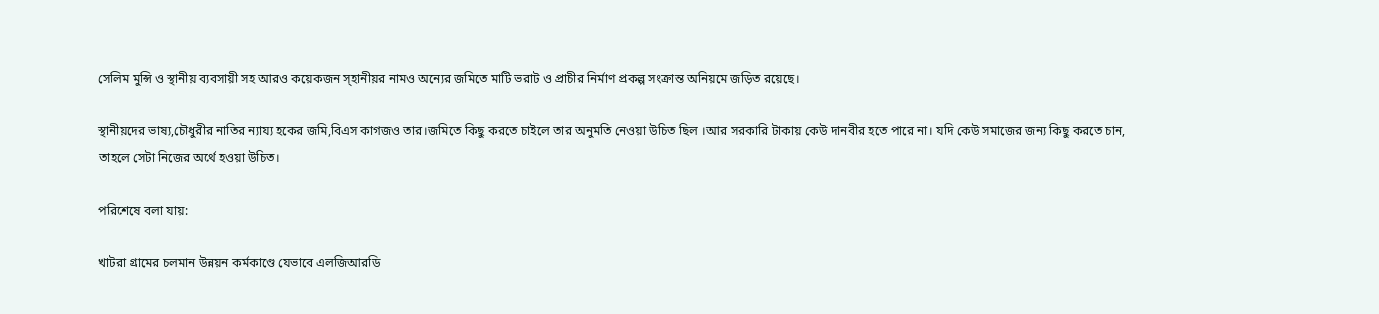সেলিম মুন্সি ও স্থানীয় ব্যবসায়ী সহ আরও কয়েকজন স্হানীয়র নামও অন্যের জমিতে মাটি ভরাট ও প্রাচীর নির্মাণ প্রকল্প সংক্রান্ত অনিয়মে জড়িত রয়েছে।

স্থানীয়দের ভাষ্য,চৌধুরীর নাতির ন্যায্য হকের জমি,বিএস কাগজও তার।জমিতে কিছু করতে চাইলে তার অনুমতি নেওয়া উচিত ছিল ।আর সরকারি টাকায় কেউ দানবীর হতে পারে না। যদি কেউ সমাজের জন্য কিছু করতে চান, তাহলে সেটা নিজের অর্থে হওয়া উচিত।

পরিশেষে বলা যায়:

খাটরা গ্রামের চলমান উন্নয়ন কর্মকাণ্ডে যেভাবে এলজিআরডি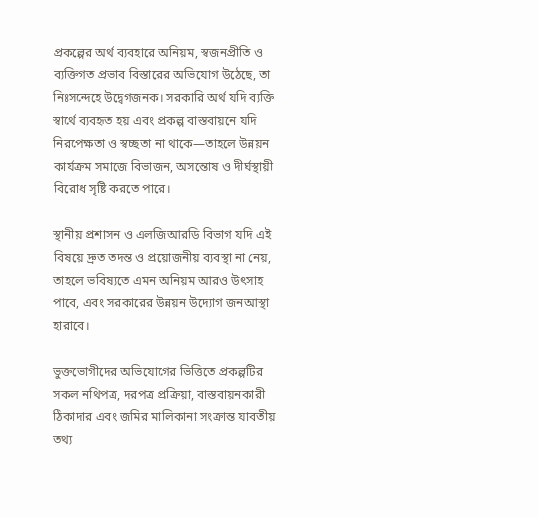প্রকল্পের অর্থ ব্যবহারে অনিয়ম, স্বজনপ্রীতি ও ব্যক্তিগত প্রভাব বিস্তারের অভিযোগ উঠেছে, তা নিঃসন্দেহে উদ্বেগজনক। সরকারি অর্থ যদি ব্যক্তি স্বার্থে ব্যবহৃত হয় এবং প্রকল্প বাস্তবায়নে যদি নিরপেক্ষতা ও স্বচ্ছতা না থাকে—তাহলে উন্নয়ন কার্যক্রম সমাজে বিভাজন, অসন্তোষ ও দীর্ঘস্থায়ী বিরোধ সৃষ্টি করতে পারে।

স্থানীয় প্রশাসন ও এলজিআরডি বিভাগ যদি এই বিষয়ে দ্রুত তদন্ত ও প্রয়োজনীয় ব্যবস্থা না নেয়, তাহলে ভবিষ্যতে এমন অনিয়ম আরও উৎসাহ পাবে, এবং সরকারের উন্নয়ন উদ্যোগ জনআস্থা হারাবে।

ভুক্তভোগীদের অভিযোগের ভিত্তিতে প্রকল্পটির সকল নথিপত্র, দরপত্র প্রক্রিয়া, বাস্তবায়নকারী ঠিকাদার এবং জমির মালিকানা সংক্রান্ত যাবতীয় তথ্য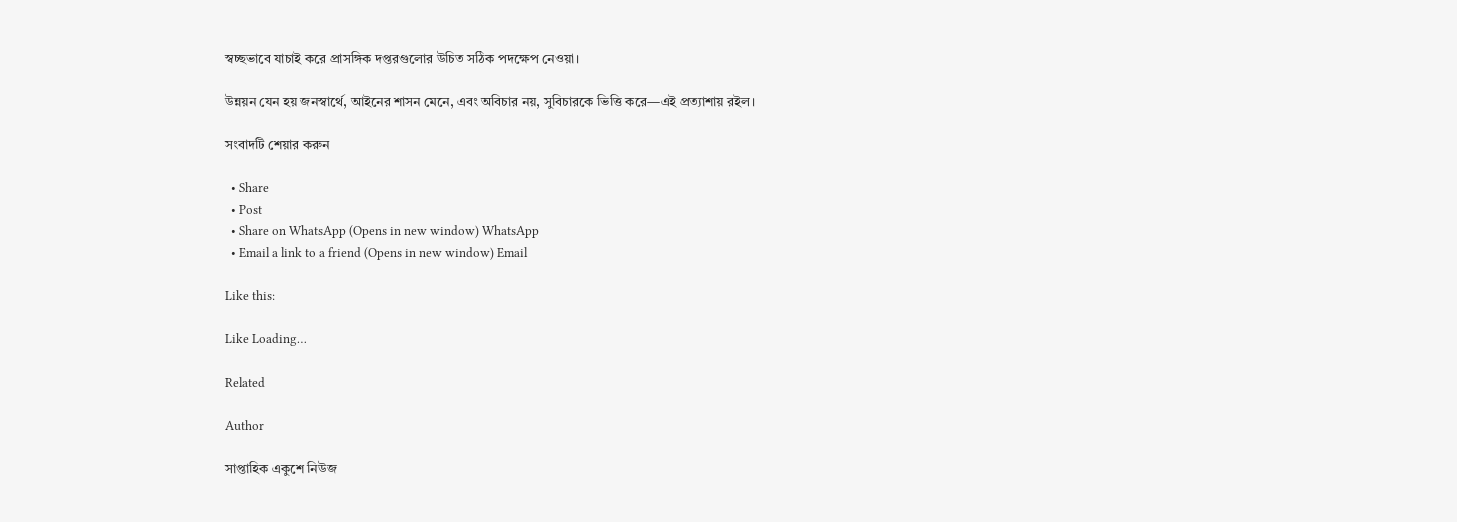স্বচ্ছভাবে যাচাই করে প্রাসঙ্গিক দপ্তরগুলোর উচিত সঠিক পদক্ষেপ নেওয়া।

উন্নয়ন যেন হয় জনস্বার্থে, আইনের শাসন মেনে, এবং অবিচার নয়, সুবিচারকে ভিত্তি করে—এই প্রত্যাশায় রইল।

সংবাদটি শেয়ার করুন

  • Share
  • Post
  • Share on WhatsApp (Opens in new window) WhatsApp
  • Email a link to a friend (Opens in new window) Email

Like this:

Like Loading…

Related

Author

সাপ্তাহিক একুশে নিউজ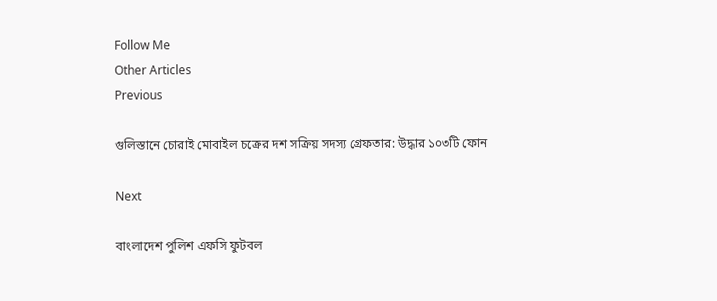Follow Me
Other Articles
Previous

গুলিস্তানে চোরাই মোবাইল চক্রের দশ সক্রিয় সদস্য গ্রেফতার: উদ্ধার ১০৩টি ফোন

Next

বাংলাদেশ পুলিশ এফসি ফুটবল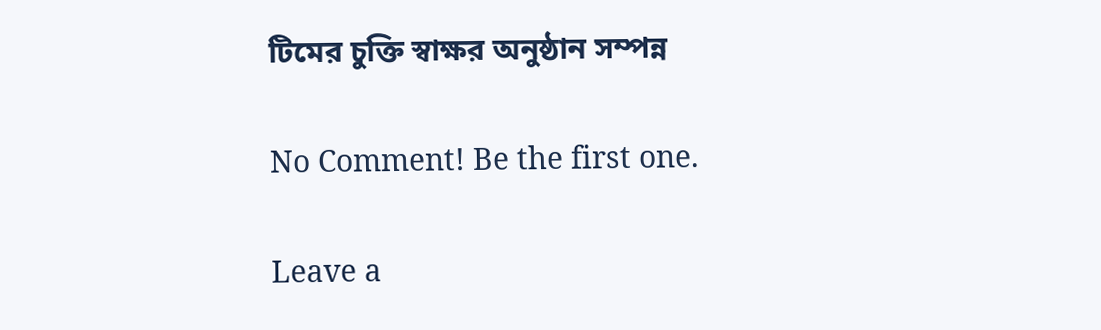টিমের চুক্তি স্বাক্ষর অনুষ্ঠান সম্পন্ন

No Comment! Be the first one.

Leave a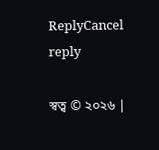ReplyCancel reply

স্বত্ব © ২০২৬ |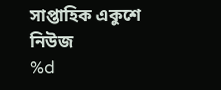সাপ্তাহিক একুশে নিউজ
%d